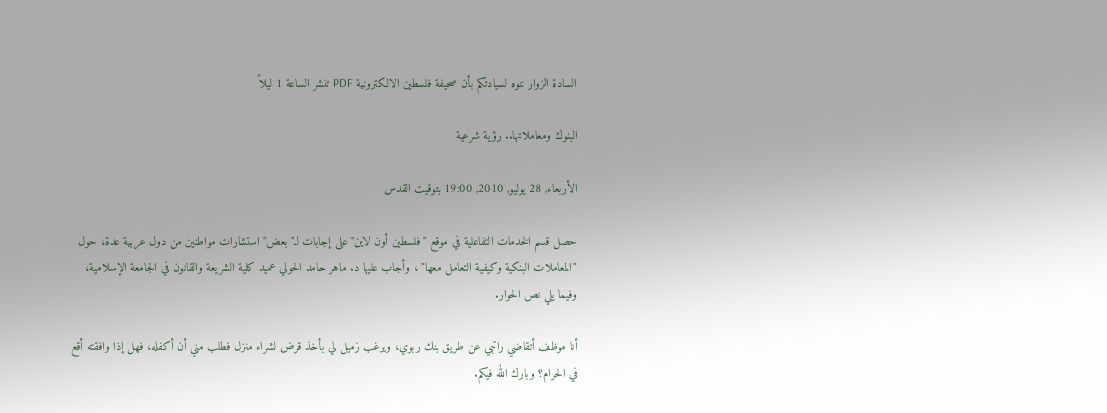السادة الزوار ننوه لسيادتكم بأن صحيفة فلسطين الالكترونية PDF تنشر الساعة 1 ليلاً

البنوك ومعاملاتها.. رؤية شرعية

الأربعاء, 28 يوليو, 2010, 19:00 بتوقيت القدس

حصل قسم الخدمات التفاعلية في موقع "فلسطين أون لاين" على إجابات لـ"بعض" استشارات مواطنين من دول عربية عدة، حول "المعاملات البنكية وكيفية التعامل معها" ، وأجاب عليها د. ماهر حامد الحولي عميد كلية الشريعة والقانون في الجامعة الإسلامية، وفيما يلي نص الحوار.

أنا موظف أتقاضي راتبي عن طريق بنك ربوي، ويرغب زميل لي بأخذ قرض لشراء منزل فطلب مني أن أكفله، فهل إذا وافقته أقع في الحرام؟ وبارك الله فيكم.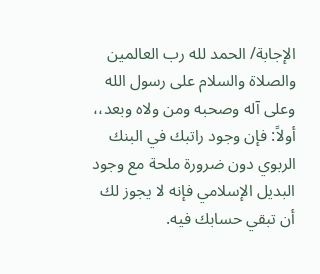الإجابة/ الحمد لله رب العالمين والصلاة والسلام على رسول الله وعلى آله وصحبه ومن ولاه وبعد،،
أولاً: فإن وجود راتبك في البنك الربوي دون ضرورة ملحة مع وجود البديل الإسلامي فإنه لا يجوز لك أن تبقي حسابك فيه.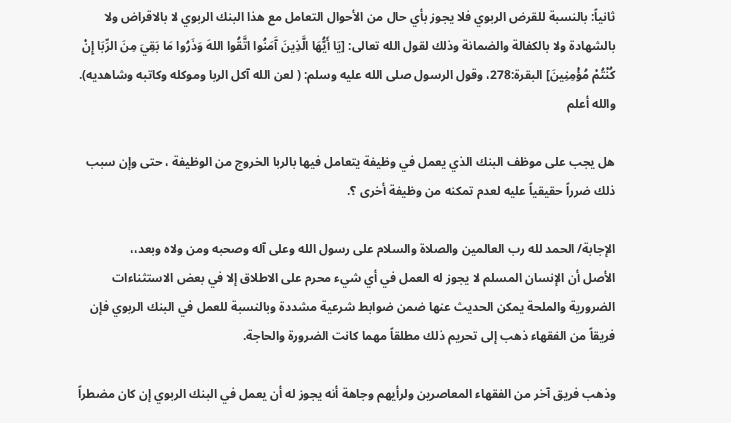ثانياً: بالنسبة للقرض الربوي فلا يجوز بأي حال من الأحوال التعامل مع هذا البنك الربوي لا بالاقراض ولا بالشهادة ولا بالكفالة والضمانة وذلك لقول الله تعالى: [يَا أَيُّهَا الَّذِينَ آَمَنُوا اتَّقُوا اللهَ وَذَرُوا مَا بَقِيَ مِنَ الرِّبَا إِنْ كُنْتُمْ مُؤْمِنِينَ] البقرة:278، وقول الرسول صلى الله عليه وسلم: ( لعن الله آكل الربا وموكله وكاتبه وشاهديه). والله أعلم

هل يجب على موظف البنك الذي يعمل في وظيفة يتعامل فيها بالربا الخروج من الوظيفة ، حتى وإن سبب ذلك ضرراً حقيقياً عليه لعدم تمكنه من وظيفة أخرى ؟.

الإجابة/ الحمد لله رب العالمين والصلاة والسلام على رسول الله وعلى آله وصحبه ومن ولاه وبعد،،
الأصل أن الإنسان المسلم لا يجوز له العمل في أي شيء محرم على الاطلاق إلا في بعض الاستثناءات الضرورية والملحة يمكن الحديث عنها ضمن ضوابط شرعية مشددة وبالنسبة للعمل في البنك الربوي فإن فريقاً من الفقهاء ذهب إلى تحريم ذلك مطلقاً مهما كانت الضرورة والحاجة.

وذهب فريق آخر من الفقهاء المعاصرين ولرأيهم وجاهة أنه يجوز له أن يعمل في البنك الربوي إن كان مضطراً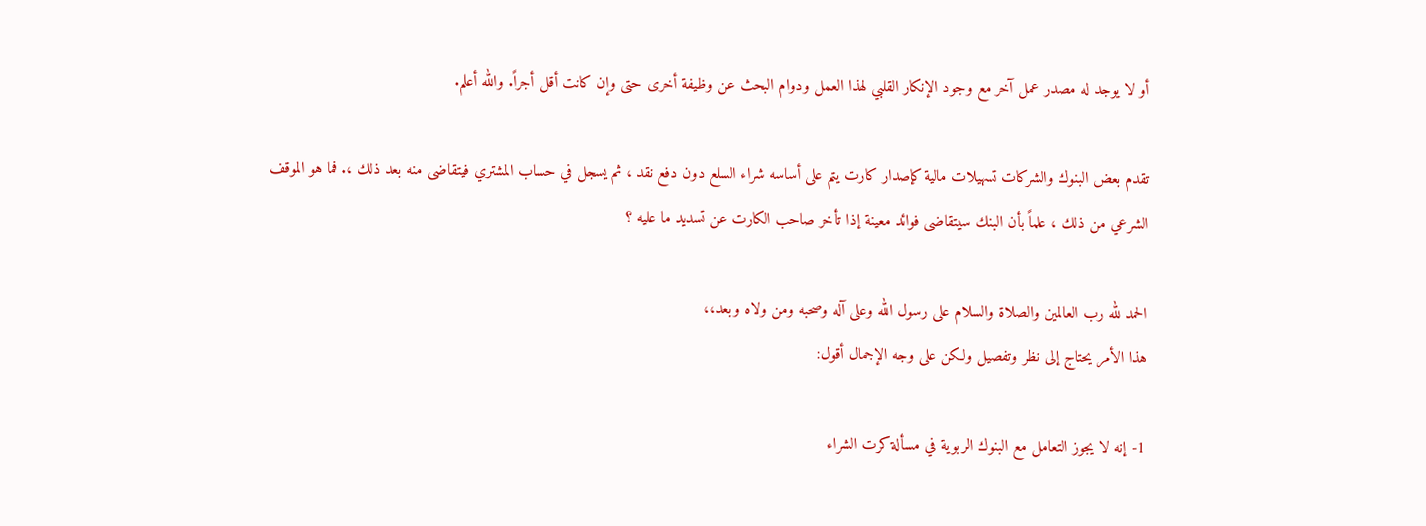أو لا يوجد له مصدر عمل آخر مع وجود الإنكار القلبي لهذا العمل ودوام البحث عن وظيفة أخرى حتى وإن كانت أقل أجراً. والله أعلم.

تقدم بعض البنوك والشركات تسهيلات مالية كإصدار كارت يتم على أساسه شراء السلع دون دفع نقد ، ثم يسجل في حساب المشتري فيتقاضى منه بعد ذلك ،. فما هو الموقف الشرعي من ذلك ، علماً بأن البنك سيتقاضى فوائد معينة إذا تأخر صاحب الكارت عن تسديد ما عليه ؟

الحمد لله رب العالمين والصلاة والسلام على رسول الله وعلى آله وصحبه ومن ولاه وبعد،،
هذا الأمر يحتاج إلى نظر وتفصيل ولكن على وجه الإجمال أقول:

1- إنه لا يجوز التعامل مع البنوك الربوية في مسألة كرت الشراء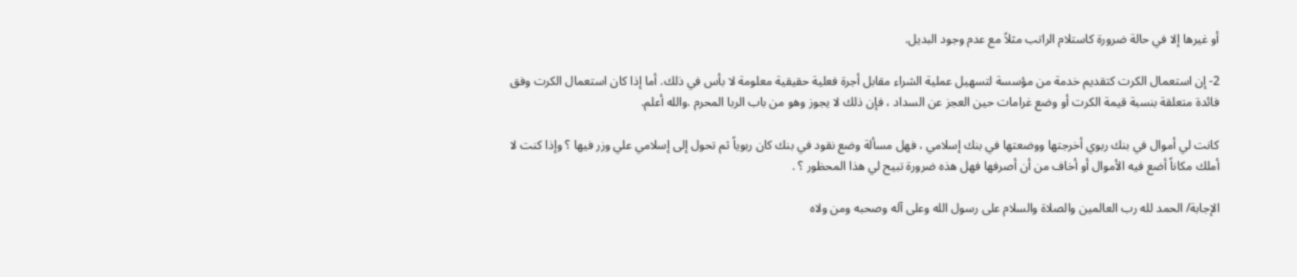أو غيرها إلا في حالة ضرورة كاستلام الراتب مثلاً مع عدم وجود البديل.

2- إن استعمال الكرت كتقديم خدمة من مؤسسة لتسهيل عملية الشراء مقابل أجرة فعلية حقيقية معلومة لا بأس في ذلك. أما إذا كان استعمال الكرت وفق فائدة متعلقة بنسبة قيمة الكرت أو وضع غرامات حين العجز عن السداد ، فإن ذلك لا يجوز وهو من باب الربا المحرم .والله أعلم.

كانت لي أموال في بنك ربوي أخرجتها ووضعتها في بنك إسلامي ، فهل مسألة وضع نقود في بنك كان ربوياً ثم تحول إلى إسلامي علي وزر فيها ؟ وإذا كنت لا أملك مكاناً أضع فيه الأموال أو أخاف من أن أصرفها فهل هذه ضرورة تبيح لي هذا المحظور ؟ .

الإجابة/ الحمد لله رب العالمين والصلاة والسلام على رسول الله وعلى آله وصحبه ومن ولاه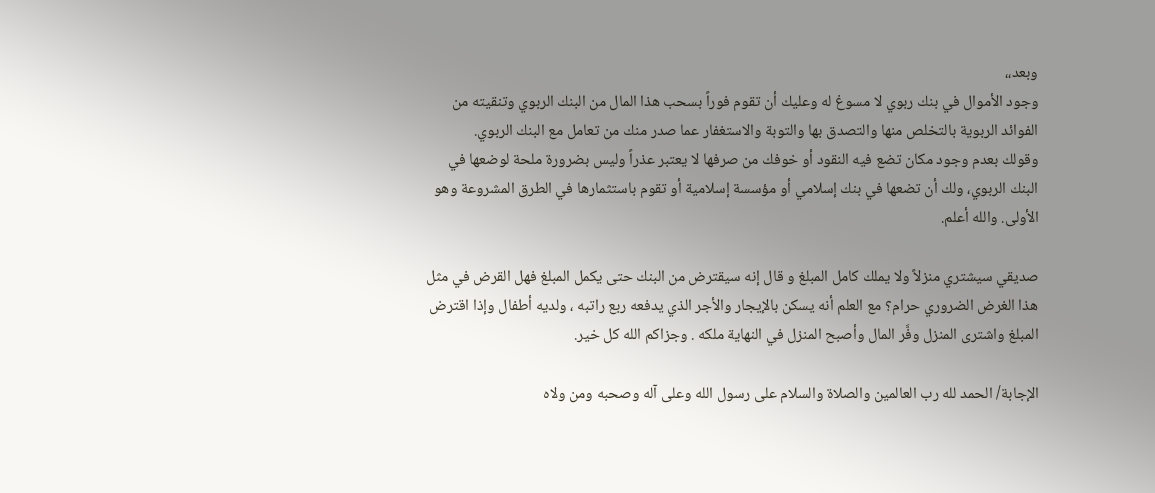وبعد،،
وجود الأموال في بنك ربوي لا مسوغ له وعليك أن تقوم فوراً بسحب هذا المال من البنك الربوي وتنقيته من الفوائد الربوية بالتخلص منها والتصدق بها والتوبة والاستغفار عما صدر منك من تعامل مع البنك الربوي.
وقولك بعدم وجود مكان تضع فيه النقود أو خوفك من صرفها لا يعتبر عذراً وليس بضرورة ملحة لوضعها في البنك الربوي، ولك أن تضعها في بنك إسلامي أو مؤسسة إسلامية أو تقوم باستثمارها في الطرق المشروعة وهو الأولى. والله أعلم.

صديقي سيشتري منزلاً ولا يملك كامل المبلغ و قال إنه سيقترض من البنك حتى يكمل المبلغ فهل القرض في مثل هذا الغرض الضروري حرام؟ مع العلم أنه يسكن بالإيجار والأجر الذي يدفعه ربع راتبه ، ولديه أطفال وإذا اقترض المبلغ واشترى المنزل وفَّر المال وأصبح المنزل في النهاية ملكه . وجزاكم الله كل خير.

الإجابة/ الحمد لله رب العالمين والصلاة والسلام على رسول الله وعلى آله وصحبه ومن ولاه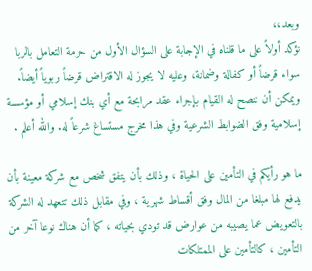وبعد،،
نؤكد أولاً على ما قلناه في الإجابة على السؤال الأول من حرمة التعامل بالربا سواء قرضاً أو كفالة وضمانة، وعليه لا يجوز له الاقتراض قرضاً ربوياً أيضاً. ويمكن أن ننصح له القيام بإجراء عقد مرابحة مع أي بنك إسلامي أو مؤسسة إسلامية وفق الضوابط الشرعية وفي هذا مخرج مستساغ شرعاً له. والله أعلم .

ما هو رأيكم في التأمين على الحياة ، وذلك بأن يتفق شخص مع شركة معينة بأن يدفع لها مبلغا من المال وفق أقساط شهرية ، وفي مقابل ذلك تتعهد له الشركة بالتعويض عما يصيبه من عوارض قد تودي بحياته ، كما أن هناك نوعا آخر من التأمين ، كالتأمين على الممتلكات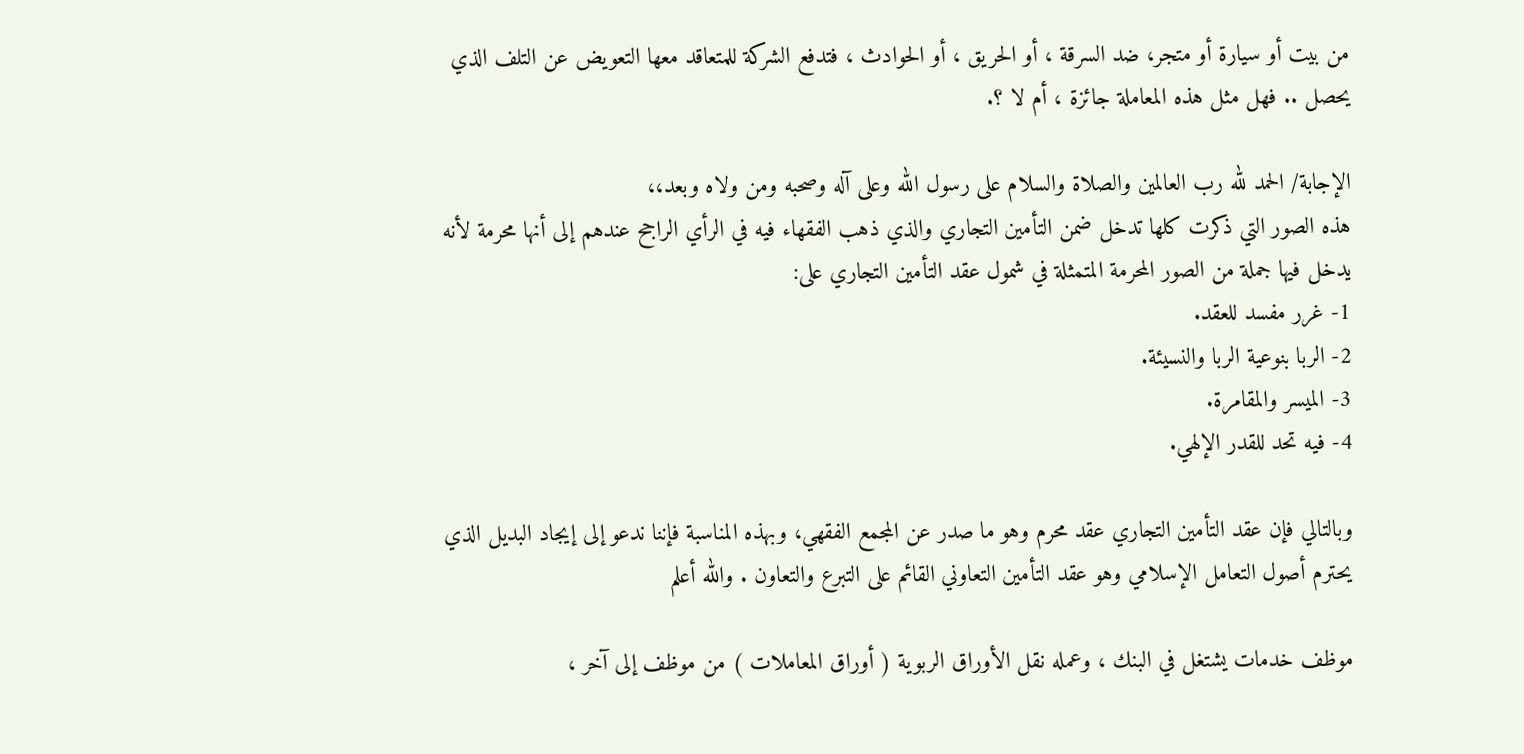من بيت أو سيارة أو متجر، ضد السرقة ، أو الحريق ، أو الحوادث ، فتدفع الشركة للمتعاقد معها التعويض عن التلف الذي يحصل .. فهل مثل هذه المعاملة جائزة ، أم لا ؟.

الإجابة/ الحمد لله رب العالمين والصلاة والسلام على رسول الله وعلى آله وصحبه ومن ولاه وبعد،،
هذه الصور التي ذكرت كلها تدخل ضمن التأمين التجاري والذي ذهب الفقهاء فيه في الرأي الراجح عندهم إلى أنها محرمة لأنه يدخل فيها جملة من الصور المحرمة المتمثلة في شمول عقد التأمين التجاري على:
1- غرر مفسد للعقد.
2- الربا بنوعية الربا والنسيئة.
3- الميسر والمقامرة.
4- فيه تحد للقدر الإلهي.

وبالتالي فإن عقد التأمين التجاري عقد محرم وهو ما صدر عن المجمع الفقهي، وبهذه المناسبة فإننا ندعو إلى إيجاد البديل الذي يحترم أصول التعامل الإسلامي وهو عقد التأمين التعاوني القائم على التبرع والتعاون . والله أعلم

موظف خدمات يشتغل في البنك ، وعمله نقل الأوراق الربوية ( أوراق المعاملات ) من موظف إلى آخر ،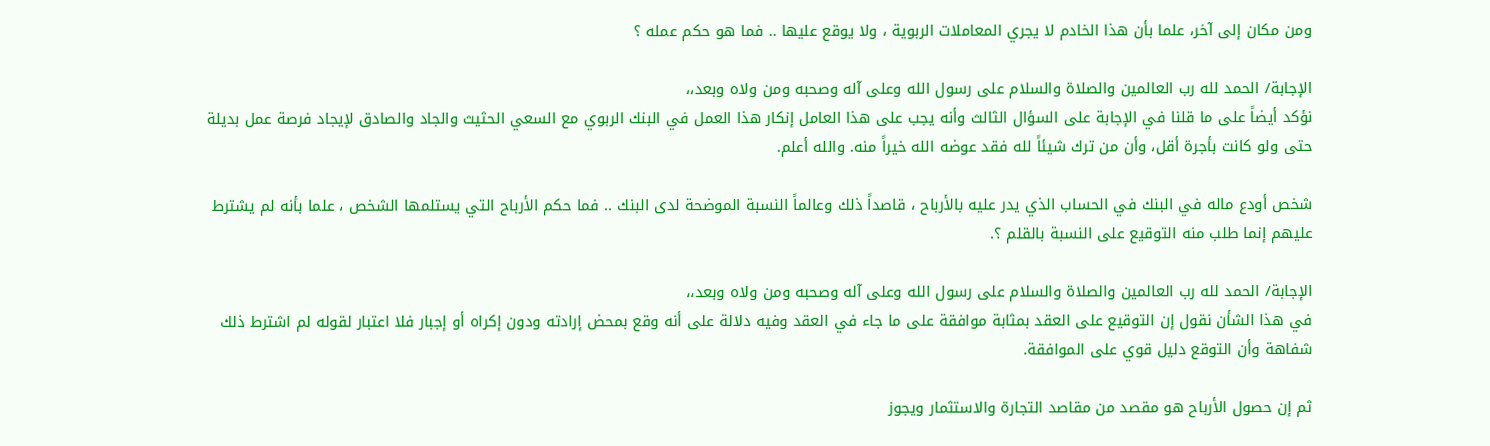ومن مكان إلى آخر، علما بأن هذا الخادم لا يجري المعاملات الربوية ، ولا يوقع عليها .. فما هو حكم عمله ؟

الإجابة/ الحمد لله رب العالمين والصلاة والسلام على رسول الله وعلى آله وصحبه ومن ولاه وبعد،،
نؤكد أيضاً على ما قلنا في الإجابة على السؤال الثالث وأنه يجب على هذا العامل إنكار هذا العمل في البنك الربوي مع السعي الحثيث والجاد والصادق لإيجاد فرصة عمل بديلة حتى ولو كانت بأجرة أقل، وأن من ترك شيئاً لله فقد عوضه الله خيراً منه. والله أعلم.

شخص أودع ماله في البنك في الحساب الذي يدر عليه بالأرباح ، قاصداً ذلك وعالماً النسبة الموضحة لدى البنك .. فما حكم الأرباح التي يستلمها الشخص ، علما بأنه لم يشترط عليهم إنما طلب منه التوقيع على النسبة بالقلم ؟.

الإجابة/ الحمد لله رب العالمين والصلاة والسلام على رسول الله وعلى آله وصحبه ومن ولاه وبعد،،
في هذا الشأن نقول إن التوقيع على العقد بمثابة موافقة على ما جاء في العقد وفيه دلالة على أنه وقع بمحض إرادته ودون إكراه أو إجبار فلا اعتبار لقوله لم اشترط ذلك شفاهة وأن التوقع دليل قوي على الموافقة.

ثم إن حصول الأرباح هو مقصد من مقاصد التجارة والاستثمار ويجوز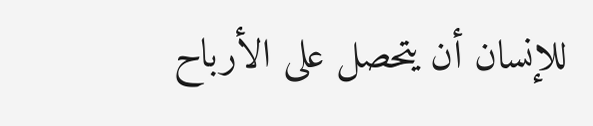للإنسان أن يتحصل على الأرباح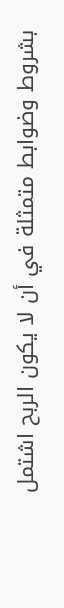بشروط وضوابط متمثلة في أن لا يكون الربح اشتمل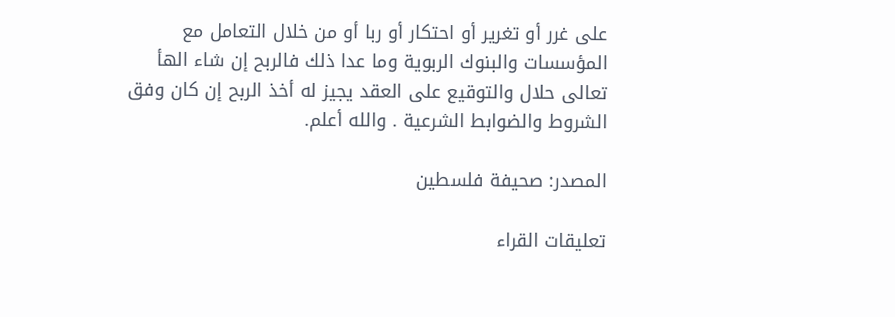على غرر أو تغرير أو احتكار أو ربا أو من خلال التعامل مع المؤسسات والبنوك الربوية وما عدا ذلك فالربح إن شاء الهأ تعالى حلال والتوقيع على العقد يجيز له أخذ الربح إن كان وفق الشروط والضوابط الشرعية . والله أعلم.

المصدر: صحيفة فلسطين

تعليقات القراء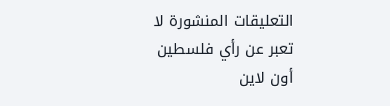التعليقات المنشورة لا تعبر عن رأي فلسطين أون لاين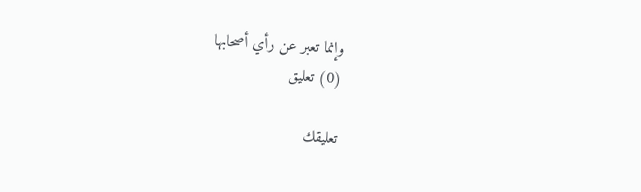وإنما تعبر عن رأي أصحابها
(0) تعليق

تعليقك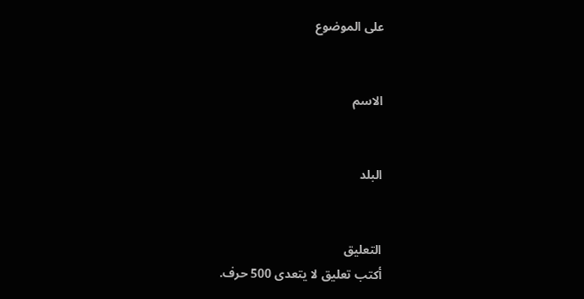على الموضوع


الاسم


البلد


التعليق
أكتب تعليق لا يتعدى 500 حرف.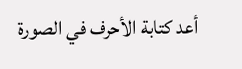أعد كتابة الأحرف في الصورة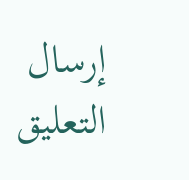إرسال التعليق